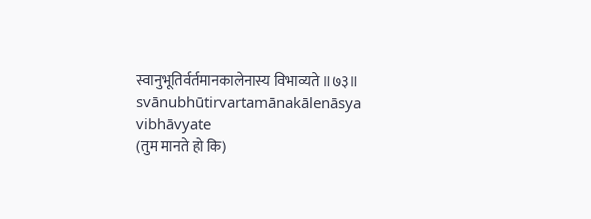स्वानुभूतिर्वर्तमानकालेनास्य विभाव्यते ॥७३॥
svānubhūtirvartamānakālenāsya vibhāvyate
(तुम मानते हो कि)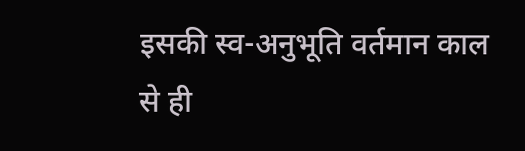इसकी स्व-अनुभूति वर्तमान काल से ही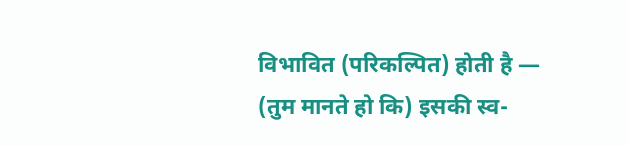विभावित (परिकल्पित) होती है —
(तुम मानते हो कि) इसकी स्व-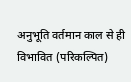अनुभूति वर्तमान काल से ही विभावित (परिकल्पित)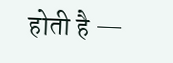होती है —